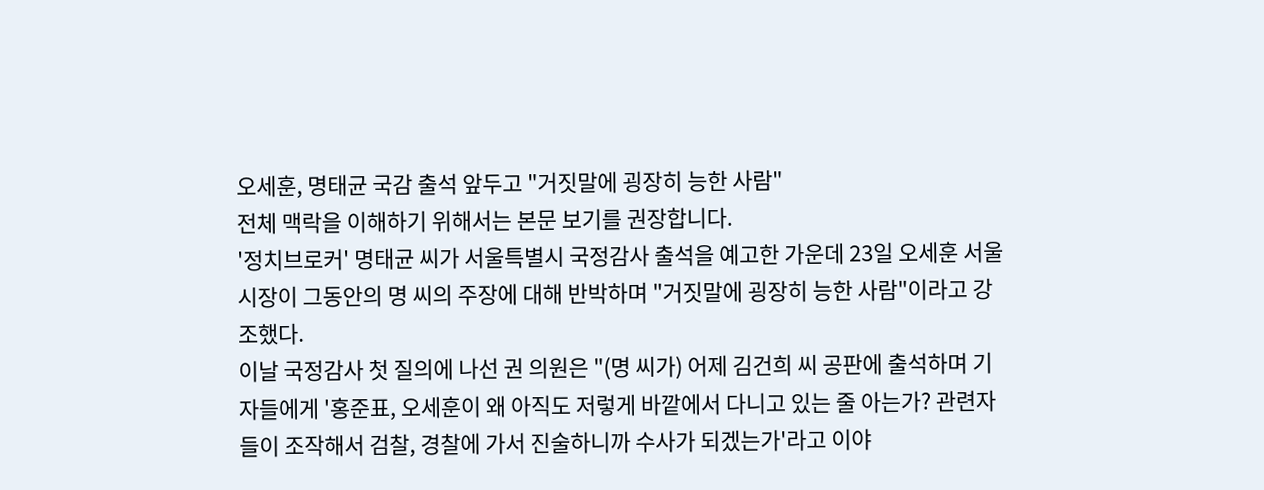오세훈, 명태균 국감 출석 앞두고 "거짓말에 굉장히 능한 사람"
전체 맥락을 이해하기 위해서는 본문 보기를 권장합니다.
'정치브로커' 명태균 씨가 서울특별시 국정감사 출석을 예고한 가운데 23일 오세훈 서울시장이 그동안의 명 씨의 주장에 대해 반박하며 "거짓말에 굉장히 능한 사람"이라고 강조했다.
이날 국정감사 첫 질의에 나선 권 의원은 "(명 씨가) 어제 김건희 씨 공판에 출석하며 기자들에게 '홍준표, 오세훈이 왜 아직도 저렇게 바깥에서 다니고 있는 줄 아는가? 관련자들이 조작해서 검찰, 경찰에 가서 진술하니까 수사가 되겠는가'라고 이야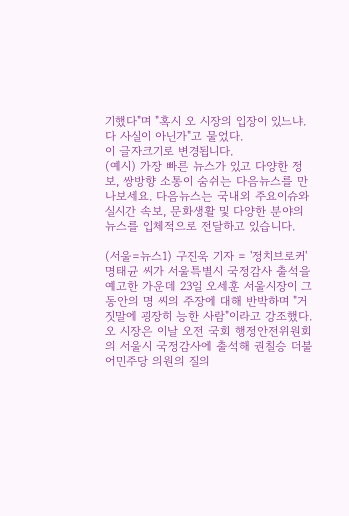기했다"며 "혹시 오 시장의 입장이 있느냐. 다 사실이 아닌가"고 물었다.
이 글자크기로 변경됩니다.
(예시) 가장 빠른 뉴스가 있고 다양한 정보, 쌍방향 소통이 숨쉬는 다음뉴스를 만나보세요. 다음뉴스는 국내외 주요이슈와 실시간 속보, 문화생활 및 다양한 분야의 뉴스를 입체적으로 전달하고 있습니다.

(서울=뉴스1) 구진욱 기자 = '정치브로커' 명태균 씨가 서울특별시 국정감사 출석을 예고한 가운데 23일 오세훈 서울시장이 그동안의 명 씨의 주장에 대해 반박하며 "거짓말에 굉장히 능한 사람"이라고 강조했다.
오 시장은 이날 오전 국회 행정안전위원회의 서울시 국정감사에 출석해 권칠승 더불어민주당 의원의 질의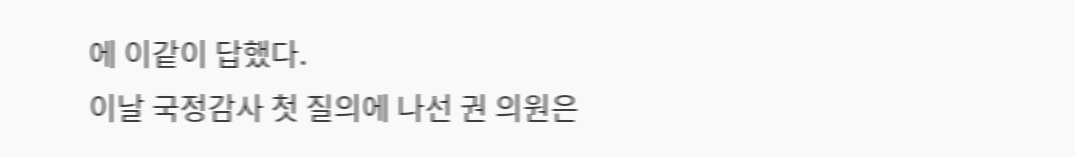에 이같이 답했다.
이날 국정감사 첫 질의에 나선 권 의원은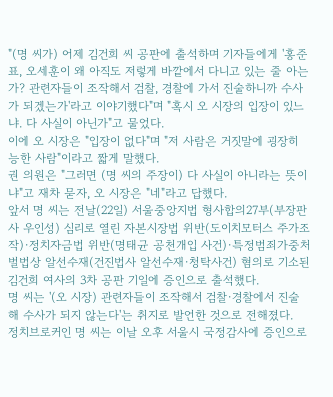"(명 씨가) 어제 김건희 씨 공판에 출석하며 기자들에게 '홍준표, 오세훈이 왜 아직도 저렇게 바깥에서 다니고 있는 줄 아는가? 관련자들이 조작해서 검찰, 경찰에 가서 진술하니까 수사가 되겠는가'라고 이야기했다"며 "혹시 오 시장의 입장이 있느냐. 다 사실이 아닌가"고 물었다.
이에 오 시장은 "입장이 없다"며 "저 사람은 거짓말에 굉장히 능한 사람"이라고 짧게 말했다.
권 의원은 "그러면 (명 씨의 주장이) 다 사실이 아니라는 뜻이냐"고 재차 묻자, 오 시장은 "네"라고 답했다.
앞서 명 씨는 전날(22일) 서울중앙지법 형사합의27부(부장판사 우인성) 심리로 열린 자본시장법 위반(도이치모터스 주가조작)·정치자금법 위반(명태균 공천개입 사건)·특정범죄가중처벌법상 알선수재(건진법사 알선수재·청탁사건) 혐의로 기소된 김건희 여사의 3차 공판 기일에 증인으로 출석했다.
명 씨는 '(오 시장) 관련자들이 조작해서 검찰·경찰에서 진술해 수사가 되지 않는다'는 취지로 발언한 것으로 전해졌다.
정치브로커인 명 씨는 이날 오후 서울시 국정감사에 증인으로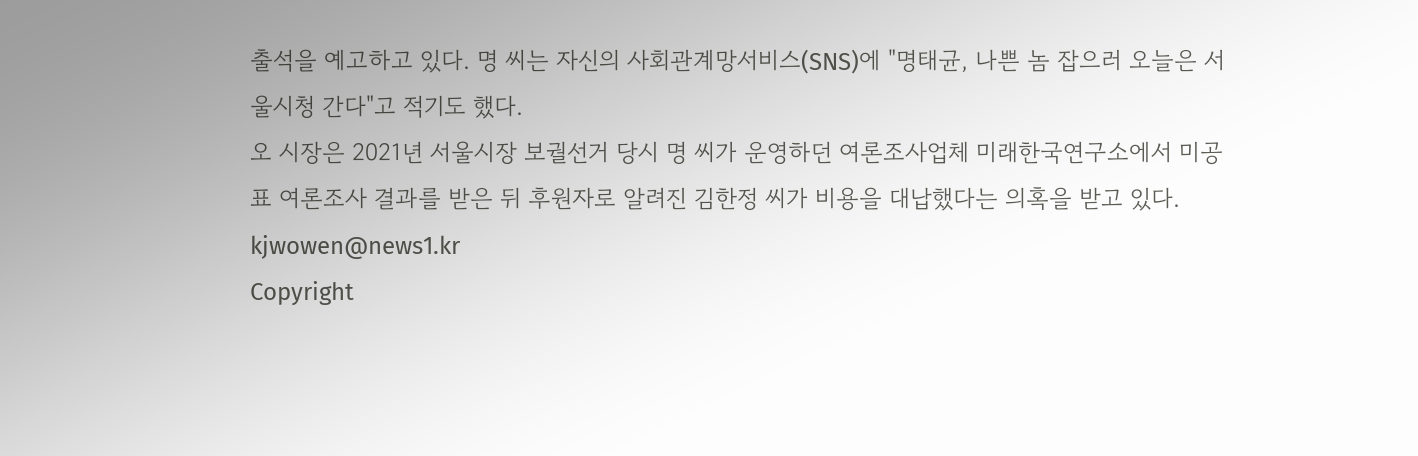출석을 예고하고 있다. 명 씨는 자신의 사회관계망서비스(SNS)에 "명태균, 나쁜 놈 잡으러 오늘은 서울시청 간다"고 적기도 했다.
오 시장은 2021년 서울시장 보궐선거 당시 명 씨가 운영하던 여론조사업체 미래한국연구소에서 미공표 여론조사 결과를 받은 뒤 후원자로 알려진 김한정 씨가 비용을 대납했다는 의혹을 받고 있다.
kjwowen@news1.kr
Copyright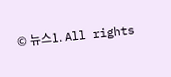© 뉴스1. All rights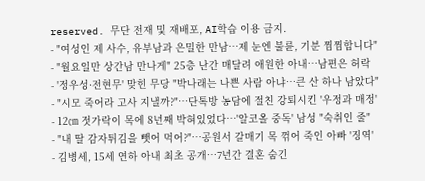reserved. 무단 전재 및 재배포, AI학습 이용 금지.
- "여성인 제 사수, 유부남과 은밀한 만남…제 눈엔 불륜, 기분 찜찜합니다"
- "월요일만 상간남 만나게" 25층 난간 매달려 애원한 아내…남편은 허락
- '정우성·전현무' 맞힌 무당 "박나래는 나쁜 사람 아냐…큰 산 하나 남았다"
- "시모 죽어라 고사 지낼까?"…단톡방 농담에 절친 강퇴시킨 '우정과 매정'
- 12㎝ 젓가락이 목에 8년째 박혀있었다…'알코올 중독' 남성 "숙취인 줄"
- "내 딸 감자튀김을 뺏어 먹어?"…공원서 갈매기 목 꺾어 죽인 아빠 '징역'
- 김병세, 15세 연하 아내 최초 공개…7년간 결혼 숨긴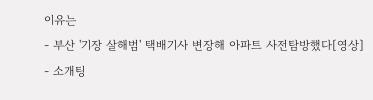이유는
- 부산 '기장 살해범' 택배기사 변장해 아파트 사전탐방했다[영상]
- 소개팅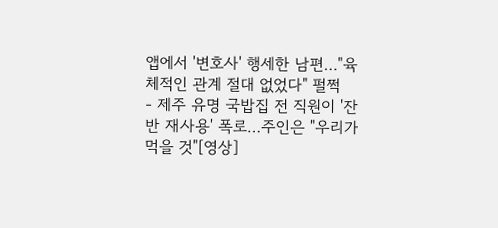앱에서 '변호사' 행세한 남편…"육체적인 관계 절대 없었다" 펄쩍
- 제주 유명 국밥집 전 직원이 '잔반 재사용' 폭로…주인은 "우리가 먹을 것"[영상]